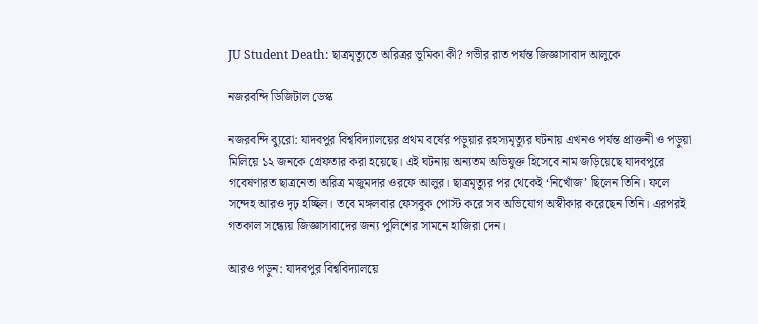JU Student Death: ছাত্রমৃত্যুতে অরিত্রর ভূমিকা কী? গভীর রাত পর্যন্ত জিজ্ঞাসাবাদ আলুকে

নজরবন্দি ডিজিটাল ডেস্ক

নজরবন্দি ব্যুরো: যাদবপুর বিশ্ববিদ্যালয়ের প্রথম বর্ষের পড়ুয়ার রহস্যমৃত্যুর ঘটনায় এখনও পর্যন্ত প্রাক্তনী ও পড়ুয়া মিলিয়ে ১২ জনকে গ্রেফতার করা হয়েছে। এই ঘটনায় অন্যতম অভিযুক্ত হিসেবে নাম জড়িয়েছে যাদবপুরে গবেষণারত ছাত্রনেতা অরিত্র মজুমদার ওরফে আলুর। ছাত্রমৃত্যুর পর থেকেই ‘নিখোঁজ’ ছিলেন তিনি। ফলে সন্দেহ আরও দৃঢ় হচ্ছিল। তবে মঙ্গলবার ফেসবুক পোস্ট করে সব অভিযোগ অস্বীকার করেছেন তিনি। এরপরই গতকাল সন্ধ্যেয় জিজ্ঞাসাবাদের জন্য পুলিশের সামনে হাজিরা দেন।

আরও পড়ুন: যাদবপুর বিশ্ববিদ্যালয়ে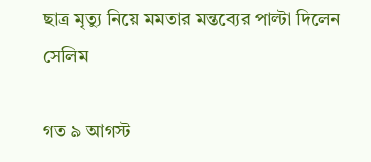ছাত্র মৃত্যু নিয়ে মমতার মন্তব্যের পাল্টা দিলেন সেলিম

গত ৯ আগস্ট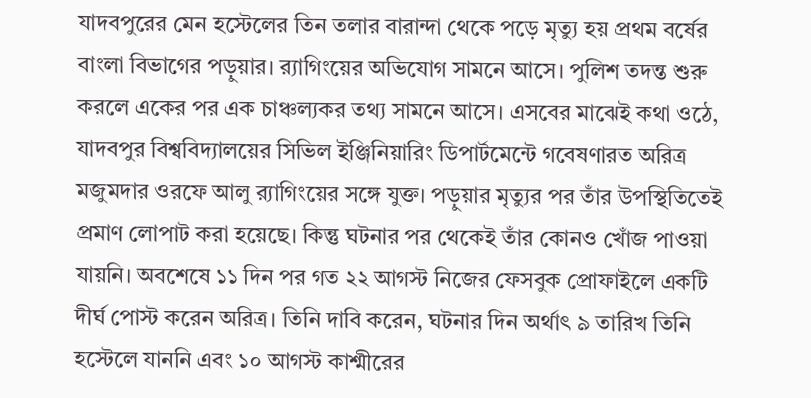যাদবপুরের মেন হস্টেলের তিন তলার বারান্দা থেকে পড়ে মৃত্যু হয় প্রথম বর্ষের বাংলা বিভাগের পড়ুয়ার। র‍্যাগিংয়ের অভিযোগ সামনে আসে। পুলিশ তদন্ত শুরু করলে একের পর এক চাঞ্চল্যকর তথ্য সামনে আসে। এসবের মাঝেই কথা ওঠে, যাদবপুর বিশ্ববিদ্যালয়ের সিভিল ইঞ্জিনিয়ারিং ডিপার্টমেন্টে গবেষণারত অরিত্র মজুমদার ওরফে আলু র‍্যাগিংয়ের সঙ্গে যুক্ত। পড়ুয়ার মৃত্যুর পর তাঁর উপস্থিতিতেই প্রমাণ লোপাট করা হয়েছে। কিন্তু ঘটনার পর থেকেই তাঁর কোনও খোঁজ পাওয়া যায়নি। অবশেষে ১১ দিন পর গত ২২ আগস্ট নিজের ফেসবুক প্রোফাইলে একটি দীর্ঘ পোস্ট করেন অরিত্র। তিনি দাবি করেন, ঘটনার দিন অর্থাৎ ৯ তারিখ তিনি হস্টেলে যাননি এবং ১০ আগস্ট কাশ্মীরের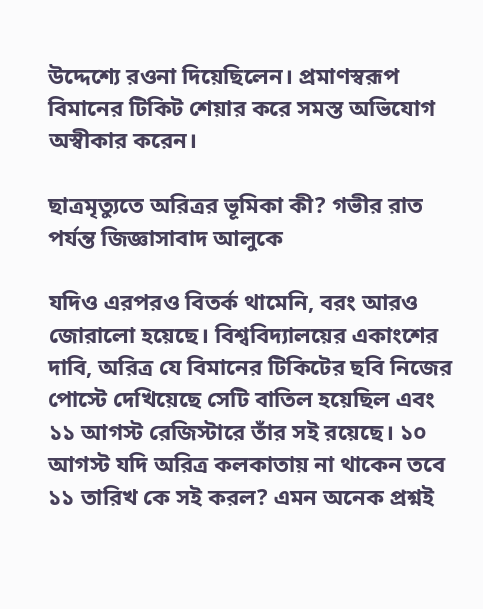উদ্দেশ্যে রওনা দিয়েছিলেন। প্রমাণস্বরূপ বিমানের টিকিট শেয়ার করে সমস্ত অভিযোগ অস্বীকার করেন।

ছাত্রমৃত্যুতে অরিত্রর ভূমিকা কী? গভীর রাত পর্যন্ত জিজ্ঞাসাবাদ আলুকে

যদিও এরপরও বিতর্ক থামেনি, বরং আরও জোরালো হয়েছে। বিশ্ববিদ্যালয়ের একাংশের দাবি, অরিত্র যে বিমানের টিকিটের ছবি নিজের পোস্টে দেখিয়েছে সেটি বাতিল হয়েছিল এবং ১১ আগস্ট রেজিস্টারে তাঁর সই রয়েছে। ১০ আগস্ট যদি অরিত্র কলকাতায় না থাকেন তবে ১১ তারিখ কে সই করল? এমন অনেক প্রশ্নই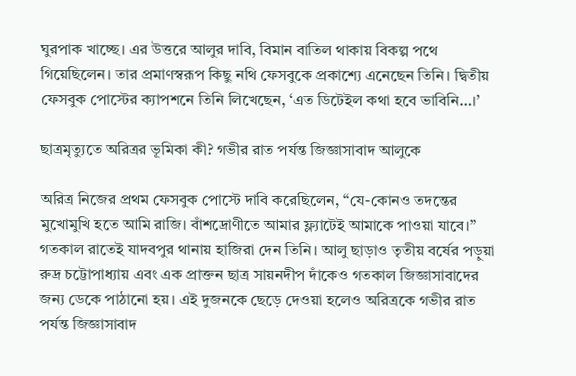ঘুরপাক খাচ্ছে। এর উত্তরে আলুর দাবি, বিমান বাতিল থাকায় বিকল্প পথে গিয়েছিলেন। তার প্রমাণস্বরূপ কিছু নথি ফেসবুকে প্রকাশ্যে এনেছেন তিনি। দ্বিতীয় ফেসবুক পোস্টের ক্যাপশনে তিনি লিখেছেন, ‘এত ডিটেইল কথা হবে ভাবিনি…।’

ছাত্রমৃত্যুতে অরিত্রর ভূমিকা কী? গভীর রাত পর্যন্ত জিজ্ঞাসাবাদ আলুকে

অরিত্র নিজের প্রথম ফেসবুক পোস্টে দাবি করেছিলেন, “যে-কোনও তদন্তের মুখোমুখি হতে আমি রাজি। বাঁশদ্রোণীতে আমার ফ্ল‍্যাটেই আমাকে পাওয়া যাবে।” গতকাল রাতেই যাদবপুর থানায় হাজিরা দেন তিনি। আলু ছাড়াও তৃতীয় বর্ষের পড়ুয়া রুদ্র চট্টোপাধ্যায় এবং এক প্রাক্তন ছাত্র সায়নদীপ দাঁকেও গতকাল জিজ্ঞাসাবাদের জন্য ডেকে পাঠানো হয়। এই দুজনকে ছেড়ে দেওয়া হলেও অরিত্রকে গভীর রাত পর্যন্ত জিজ্ঞাসাবাদ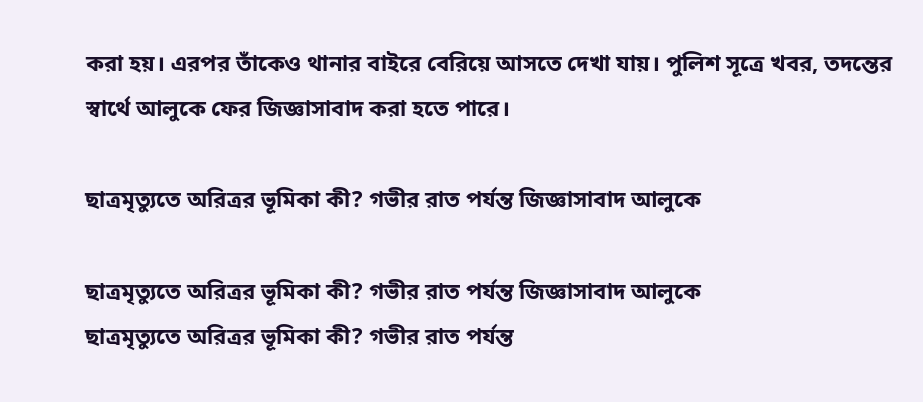করা হয়। এরপর তাঁকেও থানার বাইরে বেরিয়ে আসতে দেখা যায়। পুলিশ সূত্রে খবর, তদন্তের স্বার্থে আলুকে ফের জিজ্ঞাসাবাদ করা হতে পারে।

ছাত্রমৃত্যুতে অরিত্রর ভূমিকা কী? গভীর রাত পর্যন্ত জিজ্ঞাসাবাদ আলুকে

ছাত্রমৃত্যুতে অরিত্রর ভূমিকা কী? গভীর রাত পর্যন্ত জিজ্ঞাসাবাদ আলুকে
ছাত্রমৃত্যুতে অরিত্রর ভূমিকা কী? গভীর রাত পর্যন্ত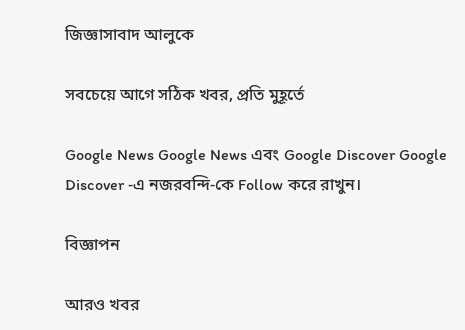জিজ্ঞাসাবাদ আলুকে

সবচেয়ে আগে সঠিক খবর, প্রতি মুহূর্তে

Google News Google News এবং Google Discover Google Discover -এ নজরবন্দি-কে Follow করে রাখুন।

বিজ্ঞাপন

আরও খবর